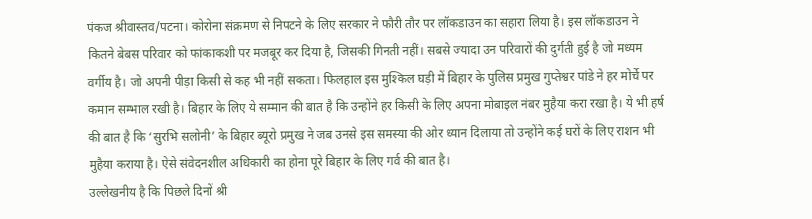पंकज श्रीवास्तव/पटना। कोरोना संक्रमण से निपटने के लिए सरकार ने फौरी तौर पर लॉकडाउन का सहारा लिया है। इस लॉकडाउन ने कितने बेबस परिवार को फांकाकशी पर मजबूर कर दिया है, जिसकी गिनती नहीं। सबसे ज्यादा उन परिवारों की दुर्गती हुई है जो मध्यम वर्गीय है। जो अपनी पीड़ा किसी से कह भी नहीं सकता। फिलहाल इस मुश्किल घड़ी में बिहार के पुलिस प्रमुख गुप्तेश्वर पांडे ने हर मोर्चे पर कमान सम्भाल रखी है। बिहार के लिए ये सम्मान की बात है कि उन्होंने हर किसी के लिए अपना मोबाइल नंबर मुहैया करा रखा है। ये भी हर्ष की बात है कि ‘सुरभि सलोनी’ के बिहार ब्यूरो प्रमुख ने जब उनसे इस समस्या की ओर ध्यान दिलाया तो उन्होंने कई घरों के लिए राशन भी मुहैया कराया है। ऐसे संवेदनशील अधिकारी का होना पूरे बिहार के लिए गर्व की बात है।
उल्लेखनीय है कि पिछले दिनों श्री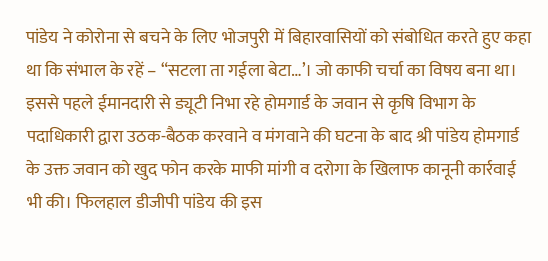पांडेय ने कोरोना से बचने के लिए भोजपुरी में बिहारवासियों को संबोधित करते हुए कहा था कि संभाल के रहें – “सटला ता गईला बेटा…’। जो काफी चर्चा का विषय बना था। इससे पहले ईमानदारी से ड्यूटी निभा रहे होमगार्ड के जवान से कृषि विभाग के पदाधिकारी द्वारा उठक-बैठक करवाने व मंगवाने की घटना के बाद श्री पांडेय होमगार्ड के उक्त जवान को खुद फोन करके माफी मांगी व दरोगा के खिलाफ कानूनी कार्रवाई भी की। फिलहाल डीजीपी पांडेय की इस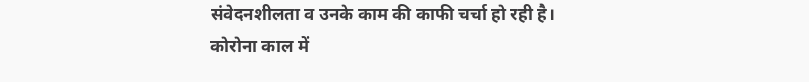संवेदनशीलता व उनके काम की काफी चर्चा हो रही है।
कोरोना काल में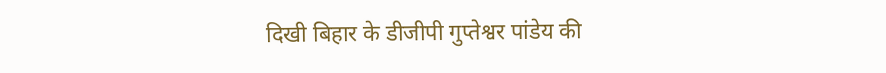दिखी बिहार के डीजीपी गुप्तेश्वर पांडेय की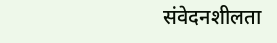संवेदनशीलता